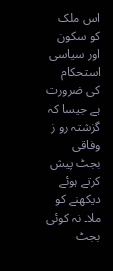اس ملک کو سکون اور سیاسی استحکام کی ضرورت ہے جیسا کہ گزشتہ رو ز وفاقی بجٹ پیش کرتے ہوئے دیکھنے کو ملا۔ نہ کوئی بجٹ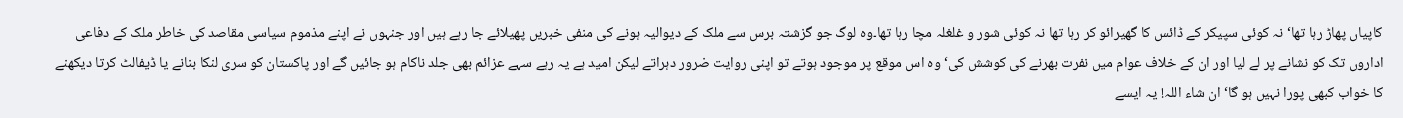کاپیاں پھاڑ رہا تھا‘ نہ کوئی سپیکر کے ڈائس کا گھیرائو کر رہا تھا نہ کوئی شور و غلغلہ مچا رہا تھا۔وہ لوگ جو گزشتہ برس سے ملک کے دیوالیہ ہونے کی منفی خبریں پھیلائے جا رہے ہیں اور جنہوں نے اپنے مذموم سیاسی مقاصد کی خاطر ملک کے دفاعی اداروں تک کو نشانے پر لے لیا اور ان کے خلاف عوام میں نفرت بھرنے کی کوشش کی‘ وہ اس موقع پر موجود ہوتے تو اپنی روایت ضرور دہراتے لیکن امید ہے یہ رہے سہے عزائم بھی جلد ناکام ہو جائیں گے اور پاکستان کو سری لنکا بنانے یا ڈیفالٹ کرتا دیکھنے کا خواب کبھی پورا نہیں ہو گا‘ ان شاء اللہ! یہ ایسے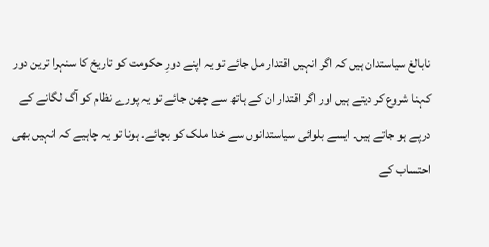نابالغ سیاستدان ہیں کہ اگر انہیں اقتدار مل جائے تو یہ اپنے دورِ حکومت کو تاریخ کا سنہرا ترین دور کہنا شروع کر دیتے ہیں اور اگر اقتدار ان کے ہاتھ سے چھن جائے تو یہ پورے نظام کو آگ لگانے کے درپے ہو جاتے ہیں۔ ایسے بلوائی سیاستدانوں سے خدا ملک کو بچائے۔ ہونا تو یہ چاہیے کہ انہیں بھی احتساب کے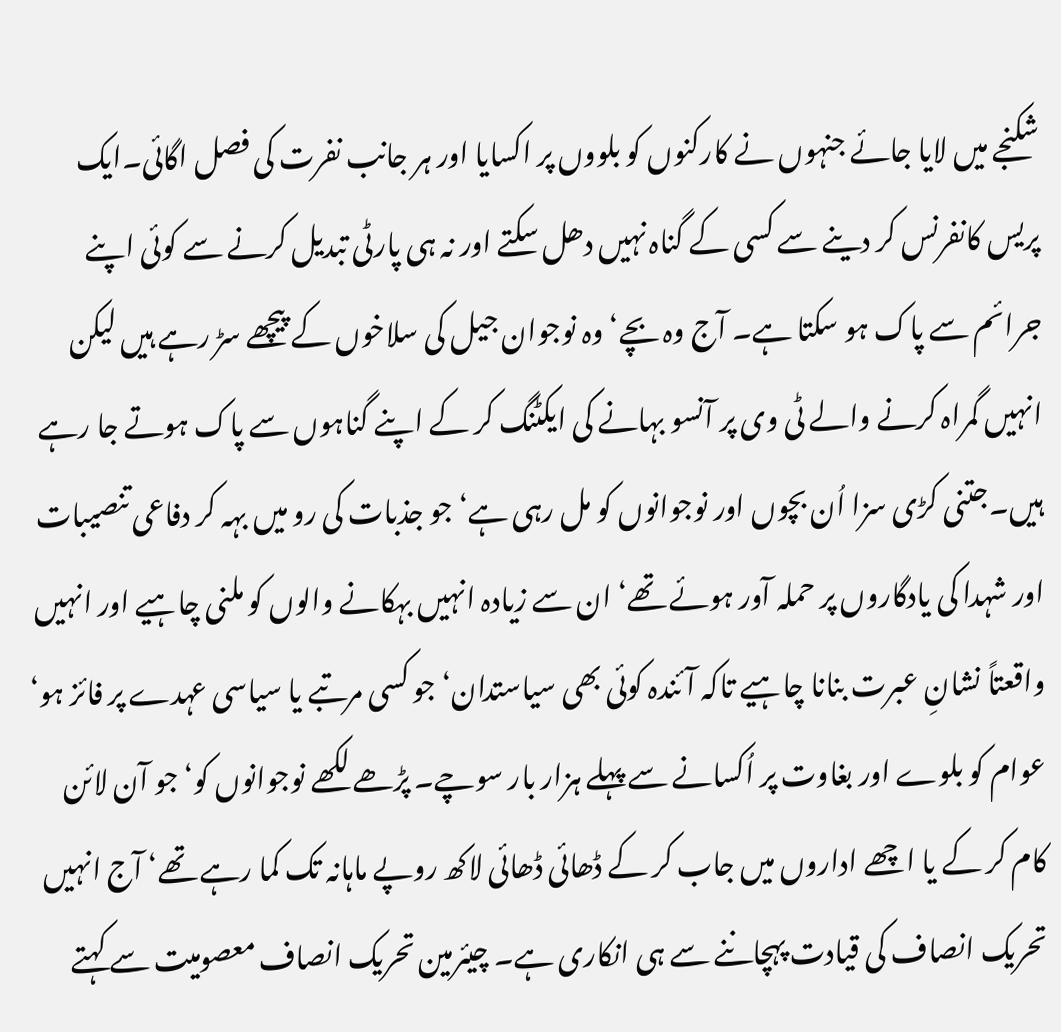شکنجے میں لایا جائے جنہوں نے کارکنوں کو بلووں پر اکسایا اور ہر جانب نفرت کی فصل اگائی۔ایک پریس کانفرنس کر دینے سے کسی کے گناہ نہیں دھل سکتے اور نہ ہی پارٹی تبدیل کرنے سے کوئی اپنے جرائم سے پاک ہو سکتا ہے۔ آج وہ بچے‘ وہ نوجوان جیل کی سلاخوں کے پیچھے سڑ رہے ہیں لیکن انہیں گمراہ کرنے والے ٹی وی پر آنسو بہانے کی ایکٹنگ کر کے اپنے گناہوں سے پاک ہوتے جا رہے ہیں۔جتنی کڑی سزا اُن بچوں اور نوجوانوں کو مل رہی ہے‘ جو جذبات کی رو میں بہہ کر دفاعی تنصیبات اور شہدا کی یادگاروں پر حملہ آور ہوئے تھے‘ ان سے زیادہ انہیں بہکانے والوں کو ملنی چاہیے اور انہیں واقعتاً نشانِ عبرت بنانا چاہیے تاکہ آئندہ کوئی بھی سیاستدان‘ جو کسی مرتبے یا سیاسی عہدے پر فائز ہو‘ عوام کو بلوے اور بغاوت پر اُکسانے سے پہلے ہزار بار سوچے۔ پڑھے لکھے نوجوانوں کو‘ جو آن لائن کام کر کے یا اچھے اداروں میں جاب کر کے ڈھائی ڈھائی لاکھ روپے ماہانہ تک کما رہے تھے‘ آج انہیں تحریک انصاف کی قیادت پہچاننے سے ہی انکاری ہے۔ چیئرمین تحریک انصاف معصومیت سے کہتے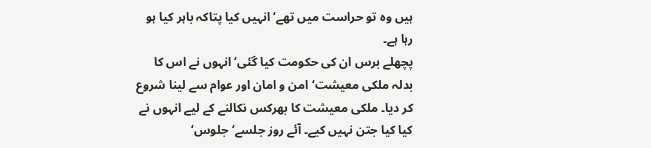ہیں وہ تو حراست میں تھے‘ انہیں کیا پتاکہ باہر کیا ہو رہا ہے۔
پچھلے برس ان کی حکومت کیا گئی‘ انہوں نے اس کا بدلہ ملکی معیشت‘ امن و امان اور عوام سے لینا شروع کر دیا۔ ملکی معیشت کا بھرکس نکالنے کے لیے انہوں نے کیا کیا جتن نہیں کیے۔ آئے روز جلسے‘ جلوس‘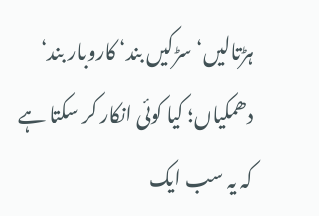ہڑتالیں‘سڑکیں بند‘ کاروبار بند‘ دھمکیاں؛ کیا کوئی انکار کر سکتا ہے کہ یہ سب ایک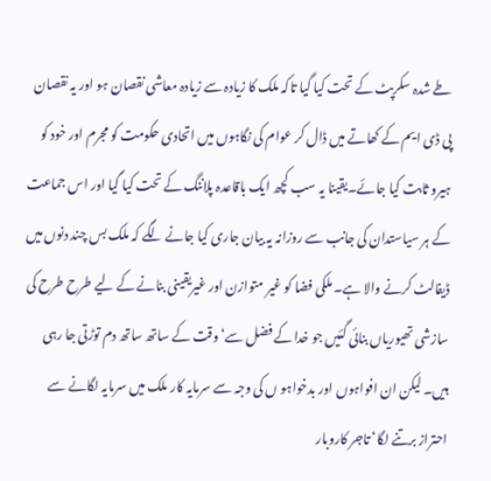طے شدہ سکرپٹ کے تحت کیا گیا تاکہ ملک کا زیادہ سے زیادہ معاشی نقصان ہو اور یہ نقصان پی ڈی ایم کے کھاتے میں ڈال کر عوام کی نگاہوں میں اتحادی حکومت کو مجرم اور خود کو ہیرو ثابت کیا جائے۔یقینا یہ سب کچھ ایک باقاعدہ پلاننگ کے تحت کیا گیا اور اس جماعت کے ہر سیاستدان کی جانب سے روزانہ یہ بیان جاری کیا جانے لگے کہ ملک بس چند دنوں میں ڈیفالٹ کرنے والا ہے۔ ملکی فضا کو غیر متوازن اور غیریقینی بنانے کے لیے طرح طرح کی سازشی تھیوریاں بنائی گئیں جو خدا کے فضل سے‘ وقت کے ساتھ ساتھ دم توڑتی جا رہی ہیں۔ لیکن ان افواہوں اور بدخواہو ں کی وجہ سے سرمایہ کار ملک میں سرمایہ لگانے سے احتراز برتنے لگا‘ تاجر کاروبار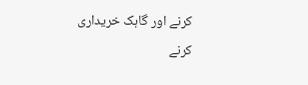کرنے اور گاہک خریداری کرنے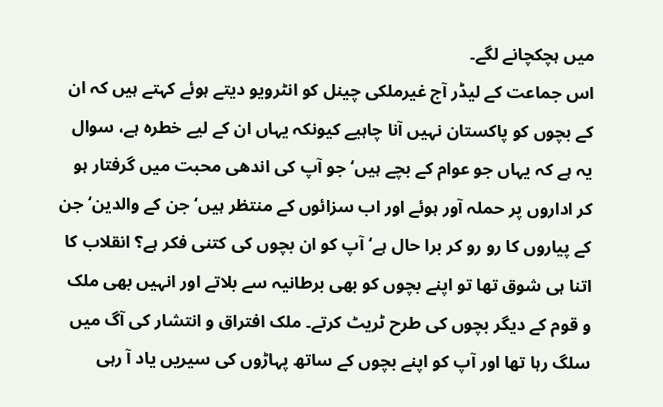میں ہچکچانے لگے۔
اس جماعت کے لیڈر آج غیرملکی چینل کو انٹرویو دیتے ہوئے کہتے ہیں کہ ان کے بچوں کو پاکستان نہیں آنا چاہیے کیونکہ یہاں ان کے لیے خطرہ ہے، سوال یہ ہے کہ یہاں جو عوام کے بچے ہیں‘ جو آپ کی اندھی محبت میں گرفتار ہو کر اداروں پر حملہ آور ہوئے اور اب سزائوں کے منتظر ہیں‘ جن کے والدین‘ جن کے پیاروں کا رو رو کر برا حال ہے‘ آپ کو ان بچوں کی کتنی فکر ہے؟ انقلاب کا اتنا ہی شوق تھا تو اپنے بچوں کو بھی برطانیہ سے بلاتے اور انہیں بھی ملک و قوم کے دیگر بچوں کی طرح ٹریٹ کرتے۔ ملک افتراق و انتشار کی آگ میں سلگ رہا تھا اور آپ کو اپنے بچوں کے ساتھ پہاڑوں کی سیریں یاد آ رہی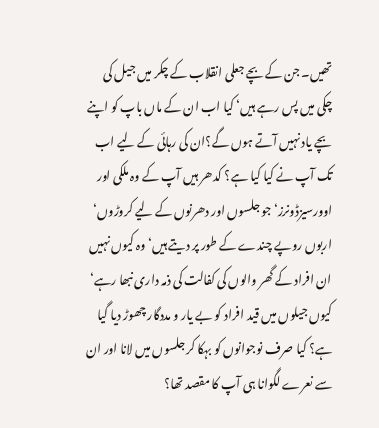تھیں۔ جن کے بچے جعلی انقلاب کے چکر میں جیل کی چکی میں پس رہے ہیں‘ کیا اب ان کے ماں باپ کو اپنے بچے یاد نہیں آتے ہوں گے؟ان کی رہائی کے لیے اب تک آپ نے کیا کیا ہے؟ کدھر ہیں آپ کے وہ ملکی اور اوورسیزڈونرز‘ جو جلسوں اور دھرنوں کے لیے کروڑوں‘ اربوں روپے چندے کے طور پر دیتے ہیں‘وہ کیوں نہیں ان افراد کے گھر والوں کی کفالت کی ذمہ داری نبھا رہے‘ کیوں جیلوں میں قید افراد کو بے یار و مددگار چھوڑ دیا گیا ہے؟ کیا صرف نوجوانوں کو بہکا کر جلسوں میں لانا اور ان سے نعرے لگوانا ہی آپ کا مقصد تھا؟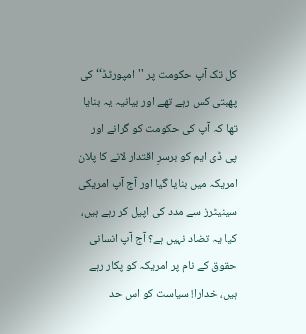کل تک آپ حکومت پر ''امپورٹڈ‘‘ کی پھبتی کس رہے تھے اور بیانیہ یہ بنایا تھا کہ آپ کی حکومت کو گرانے اور پی ڈی ایم کو برسرِ اقتدار لانے کا پلان امریکہ میں بنایا گیا اور آج آپ امریکی سینیٹرز سے مدد کی اپیل کر رہے ہیں، کیا یہ تضاد نہیں ہے؟ آج آپ انسانی حقوق کے نام پر امریکہ کو پکار رہے ہیں، خدارا! سیاست کو اس حد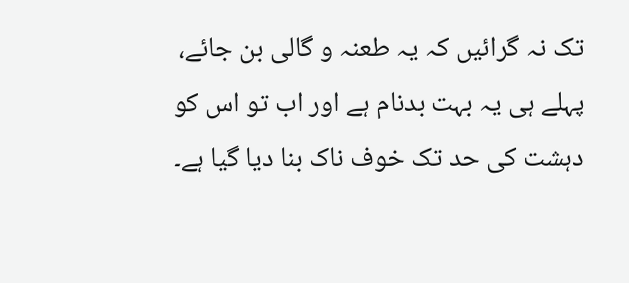تک نہ گرائیں کہ یہ طعنہ و گالی بن جائے، پہلے ہی یہ بہت بدنام ہے اور اب تو اس کو دہشت کی حد تک خوف ناک بنا دیا گیا ہے۔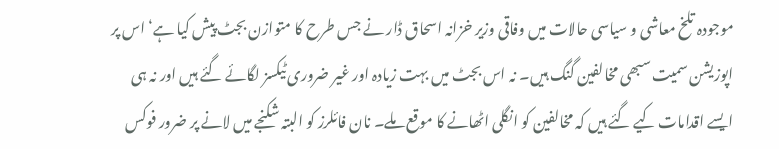موجودہ تلخ معاشی و سیاسی حالات میں وفاقی وزیر خزانہ اسحاق ڈار نے جس طرح کا متوازن بجٹ پیش کیا ہے‘ اس پر اپوزیشن سمیت سبھی مخالفین گنگ ہیں۔ نہ اس بجٹ میں بہت زیادہ اور غیر ضروری ٹیکسز لگائے گئے ہیں اور نہ ہی ایسے اقدامات کیے گئے ہیں کہ مخالفین کو انگلی اٹھانے کا موقع ملے۔ نان فائلرز کو البتہ شکنجے میں لانے پر ضرور فوکس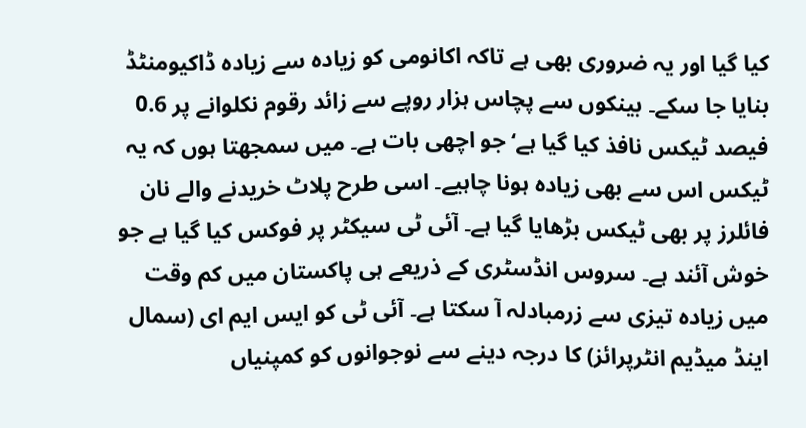کیا گیا اور یہ ضروری بھی ہے تاکہ اکانومی کو زیادہ سے زیادہ ڈاکیومنٹڈ بنایا جا سکے۔ بینکوں سے پچاس ہزار روپے سے زائد رقوم نکلوانے پر 0.6 فیصد ٹیکس نافذ کیا گیا ہے‘ جو اچھی بات ہے۔ میں سمجھتا ہوں کہ یہ ٹیکس اس سے بھی زیادہ ہونا چاہیے۔ اسی طرح پلاٹ خریدنے والے نان فائلرز پر بھی ٹیکس بڑھایا گیا ہے۔ آئی ٹی سیکٹر پر فوکس کیا گیا ہے جو خوش آئند ہے۔ سروس انڈسٹری کے ذریعے ہی پاکستان میں کم وقت میں زیادہ تیزی سے زرمبادلہ آ سکتا ہے۔ آئی ٹی کو ایس ایم ای (سمال اینڈ میڈیم انٹرپرائز) کا درجہ دینے سے نوجوانوں کو کمپنیاں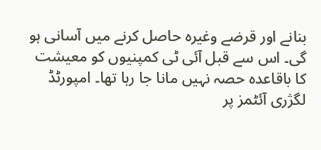بنانے اور قرضے وغیرہ حاصل کرنے میں آسانی ہو گی۔ اس سے قبل آئی ٹی کمپنیوں کو معیشت کا باقاعدہ حصہ نہیں مانا جا رہا تھا۔ امپورٹڈ لگژری آئٹمز پر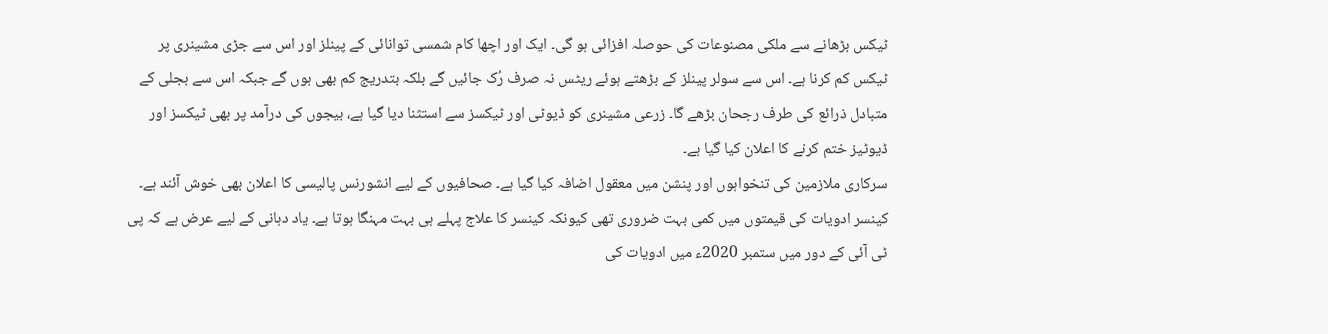ٹیکس بڑھانے سے ملکی مصنوعات کی حوصلہ افزائی ہو گی۔ ایک اور اچھا کام شمسی توانائی کے پینلز اور اس سے جڑی مشینری پر ٹیکس کم کرنا ہے۔ اس سے سولر پینلز کے بڑھتے ہوئے ریٹس نہ صرف رُک جائیں گے بلکہ بتدریج کم بھی ہوں گے جبکہ اس سے بجلی کے متبادل ذرائع کی طرف رجحان بڑھے گا۔ زرعی مشینری کو ڈیوٹی اور ٹیکسز سے استثنا دیا گیا ہے، بیجوں کی درآمد پر بھی ٹیکسز اور ڈیوٹیز ختم کرنے کا اعلان کیا گیا ہے۔
سرکاری ملازمین کی تنخواہوں اور پنشن میں معقول اضافہ کیا گیا ہے۔ صحافیوں کے لیے انشورنس پالیسی کا اعلان بھی خوش آئند ہے۔ کینسر ادویات کی قیمتوں میں کمی بہت ضروری تھی کیونکہ کینسر کا علاج پہلے ہی بہت مہنگا ہوتا ہے۔ یاد دہانی کے لیے عرض ہے کہ پی ٹی آئی کے دور میں ستمبر 2020ء میں ادویات کی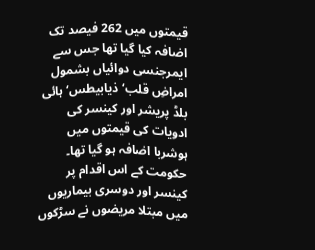قیمتوں میں 262 فیصد تک اضافہ کیا گیا تھا جس سے ایمرجنسی دوائیاں بشمول امراضِ قلب‘ ذیابیطس‘ ہائی بلڈ پریشر اور کینسر کی ادویات کی قیمتوں میں ہوشربا اضافہ ہو گیا تھا۔ حکومت کے اس اقدام پر کینسر اور دوسری بیماریوں میں مبتلا مریضوں نے سڑکوں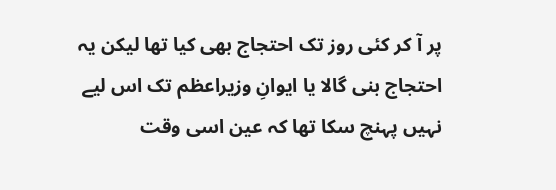پر آ کر کئی روز تک احتجاج بھی کیا تھا لیکن یہ احتجاج بنی گالا یا ایوانِ وزیراعظم تک اس لیے نہیں پہنچ سکا تھا کہ عین اسی وقت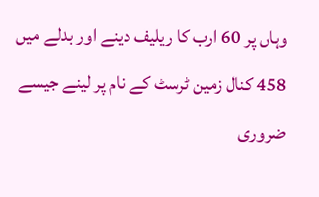وہاں پر 60 ارب کا ریلیف دینے اور بدلے میں 458 کنال زمین ٹرسٹ کے نام پر لینے جیسے ضروری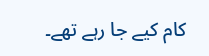کام کیے جا رہے تھے۔